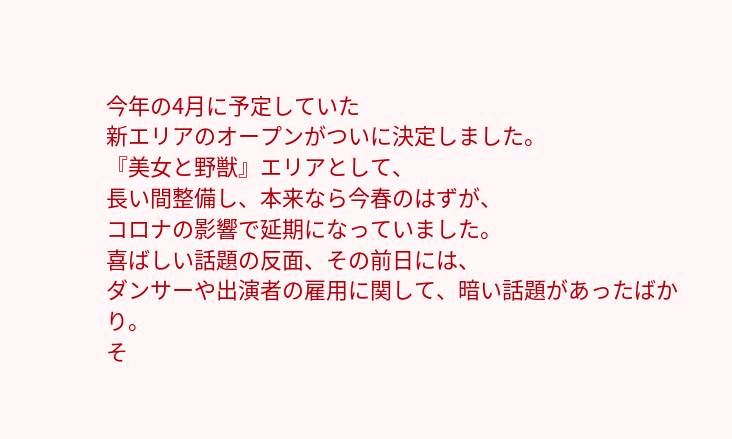今年の4月に予定していた
新エリアのオープンがついに決定しました。
『美女と野獣』エリアとして、
長い間整備し、本来なら今春のはずが、
コロナの影響で延期になっていました。
喜ばしい話題の反面、その前日には、
ダンサーや出演者の雇用に関して、暗い話題があったばかり。
そ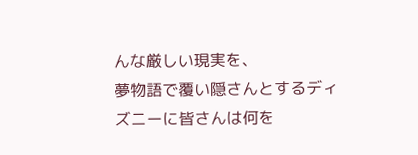んな厳しい現実を、
夢物語で覆い隠さんとするディズニーに皆さんは何を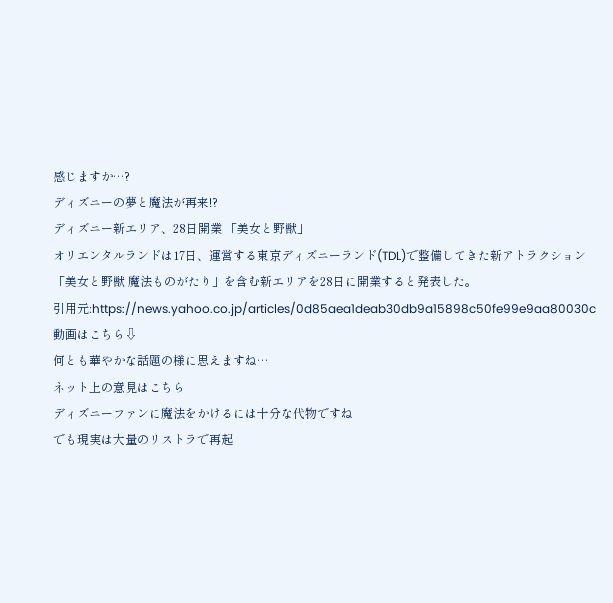感じますか…?
ディズニーの夢と魔法が再来!?
ディズニー新エリア、28日開業 「美女と野獣」
オリエンタルランドは17日、運営する東京ディズニーランド(TDL)で整備してきた新アトラクション「美女と野獣 魔法ものがたり」を含む新エリアを28日に開業すると発表した。
引用元:https://news.yahoo.co.jp/articles/0d85aea1deab30db9a15898c50fe99e9aa80030c
動画はこちら⇩
何とも華やかな話題の様に思えますね…
ネット上の意見はこちら
ディズニーファンに魔法をかけるには十分な代物ですね
でも現実は大量のリストラで再起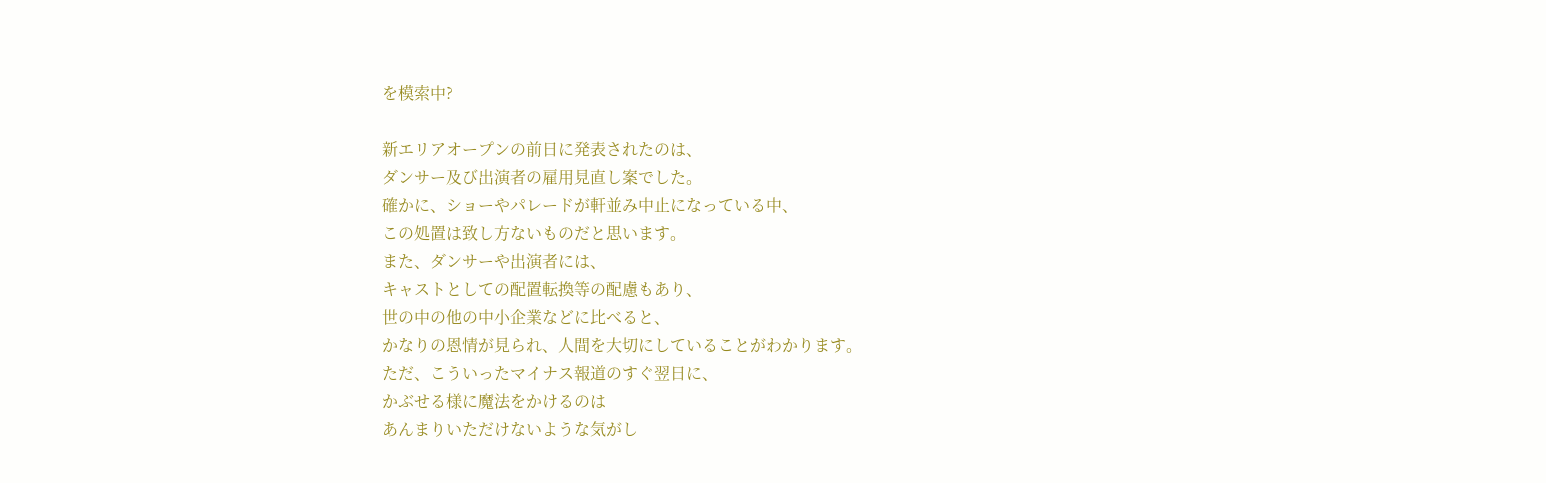を模索中?

新エリアオープンの前日に発表されたのは、
ダンサー及び出演者の雇用見直し案でした。
確かに、ショーやパレードが軒並み中止になっている中、
この処置は致し方ないものだと思います。
また、ダンサーや出演者には、
キャストとしての配置転換等の配慮もあり、
世の中の他の中小企業などに比べると、
かなりの恩情が見られ、人間を大切にしていることがわかります。
ただ、こういったマイナス報道のすぐ翌日に、
かぶせる様に魔法をかけるのは
あんまりいただけないような気がし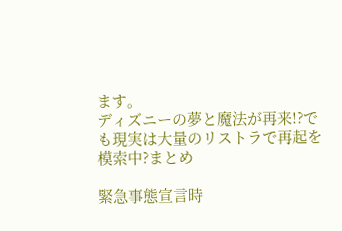ます。
ディズニーの夢と魔法が再来!?でも現実は大量のリストラで再起を模索中?まとめ

緊急事態宣言時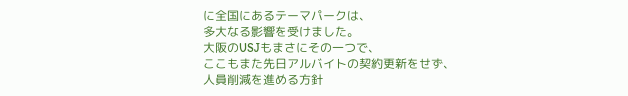に全国にあるテーマパークは、
多大なる影響を受けました。
大阪のUSJもまさにその一つで、
ここもまた先日アルバイトの契約更新をせず、
人員削減を進める方針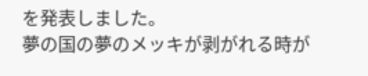を発表しました。
夢の国の夢のメッキが剥がれる時が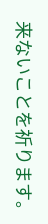来ないことを祈ります。